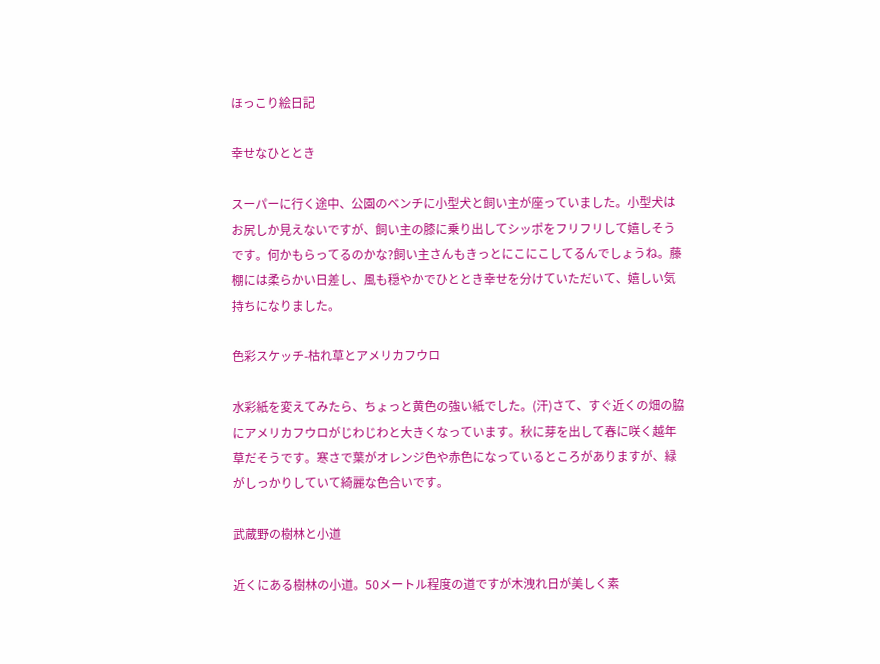ほっこり絵日記

幸せなひととき

スーパーに行く途中、公園のベンチに小型犬と飼い主が座っていました。小型犬はお尻しか見えないですが、飼い主の膝に乗り出してシッポをフリフリして嬉しそうです。何かもらってるのかな?飼い主さんもきっとにこにこしてるんでしょうね。藤棚には柔らかい日差し、風も穏やかでひととき幸せを分けていただいて、嬉しい気持ちになりました。

色彩スケッチ-枯れ草とアメリカフウロ

水彩紙を変えてみたら、ちょっと黄色の強い紙でした。(汗)さて、すぐ近くの畑の脇にアメリカフウロがじわじわと大きくなっています。秋に芽を出して春に咲く越年草だそうです。寒さで葉がオレンジ色や赤色になっているところがありますが、緑がしっかりしていて綺麗な色合いです。

武蔵野の樹林と小道

近くにある樹林の小道。50メートル程度の道ですが木洩れ日が美しく素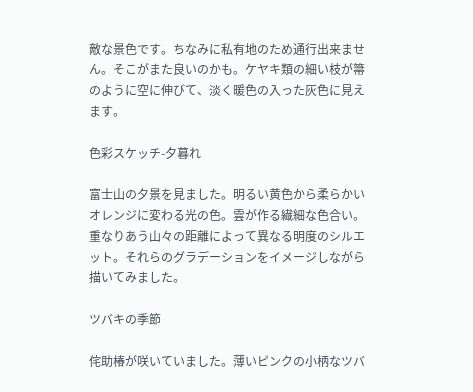敵な景色です。ちなみに私有地のため通行出来ません。そこがまた良いのかも。ケヤキ類の細い枝が箒のように空に伸びて、淡く暖色の入った灰色に見えます。

色彩スケッチ-夕暮れ

富士山の夕景を見ました。明るい黄色から柔らかいオレンジに変わる光の色。雲が作る繊細な色合い。重なりあう山々の距離によって異なる明度のシルエット。それらのグラデーションをイメージしながら描いてみました。

ツバキの季節

侘助椿が咲いていました。薄いピンクの小柄なツバ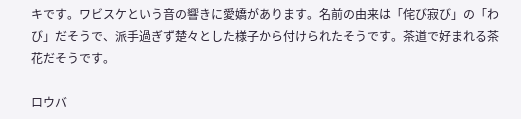キです。ワビスケという音の響きに愛嬌があります。名前の由来は「侘び寂び」の「わび」だそうで、派手過ぎず楚々とした様子から付けられたそうです。茶道で好まれる茶花だそうです。

ロウバ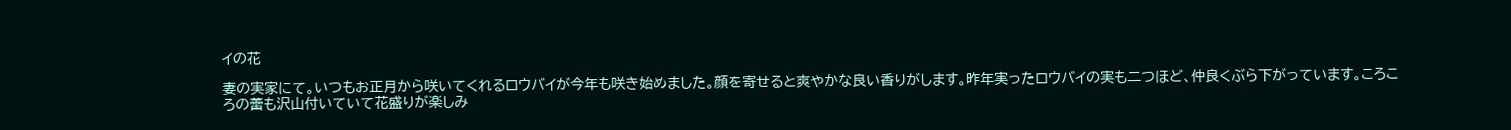イの花

妻の実家にて。いつもお正月から咲いてくれるロウバイが今年も咲き始めました。顔を寄せると爽やかな良い香りがします。昨年実ったロウバイの実も二つほど、仲良くぶら下がっています。ころころの蕾も沢山付いていて花盛りが楽しみ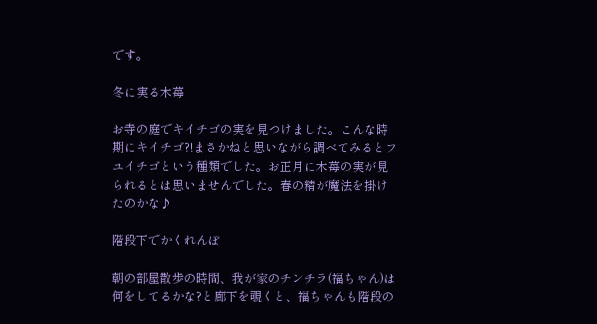です。

冬に実る木苺

お寺の庭でキイチゴの実を見つけました。こんな時期にキイチゴ?!まさかねと思いながら調べてみるとフユイチゴという種類でした。お正月に木苺の実が見られるとは思いませんでした。春の精が魔法を掛けたのかな♪

階段下でかくれんぼ

朝の部屋散歩の時間、我が家のチンチラ(福ちゃん)は何をしてるかな?と廊下を覗くと、福ちゃんも階段の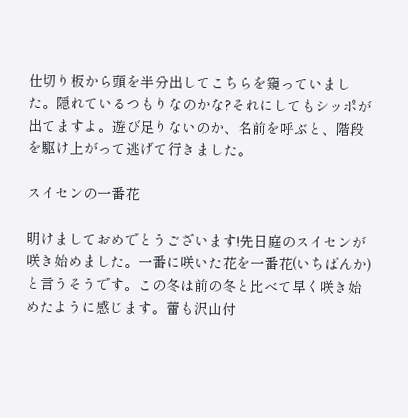仕切り板から頭を半分出してこちらを窺っていました。隠れているつもりなのかな?それにしてもシッポが出てますよ。遊び足りないのか、名前を呼ぶと、階段を駆け上がって逃げて行きました。

スイセンの一番花

明けましておめでとうございます!先日庭のスイセンが咲き始めました。一番に咲いた花を一番花(いちばんか)と言うそうです。この冬は前の冬と比べて早く咲き始めたように感じます。蕾も沢山付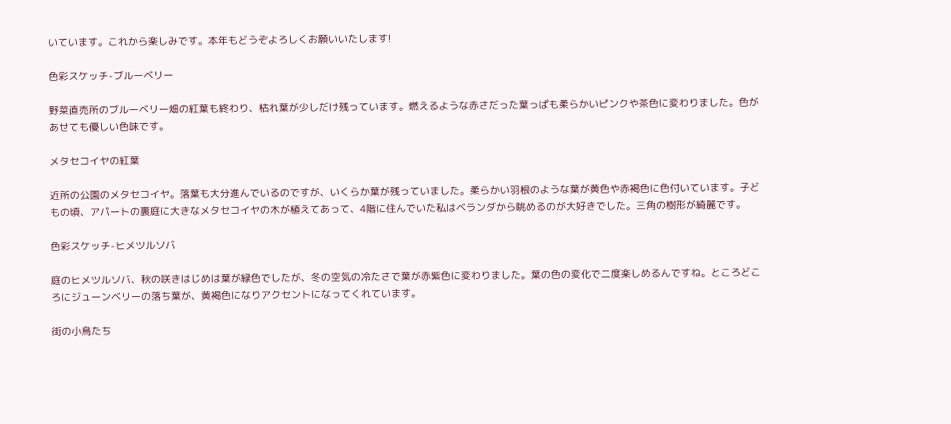いています。これから楽しみです。本年もどうぞよろしくお願いいたします!

色彩スケッチ-ブルーベリー

野菜直売所のブルーベリー畑の紅葉も終わり、枯れ葉が少しだけ残っています。燃えるような赤さだった葉っぱも柔らかいピンクや茶色に変わりました。色があせても優しい色味です。

メタセコイヤの紅葉

近所の公園のメタセコイヤ。落葉も大分進んでいるのですが、いくらか葉が残っていました。柔らかい羽根のような葉が黄色や赤褐色に色付いています。子どもの頃、アパートの裏庭に大きなメタセコイヤの木が植えてあって、4階に住んでいた私はベランダから眺めるのが大好きでした。三角の樹形が綺麗です。

色彩スケッチ-ヒメツルソバ

庭のヒメツルソバ、秋の咲きはじめは葉が緑色でしたが、冬の空気の冷たさで葉が赤紫色に変わりました。葉の色の変化で二度楽しめるんですね。ところどころにジューンベリーの落ち葉が、黄褐色になりアクセントになってくれています。

街の小鳥たち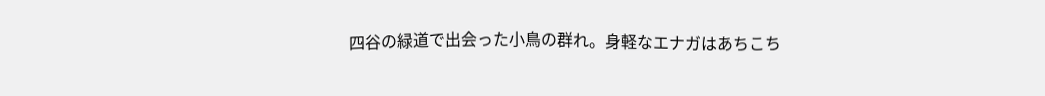四谷の緑道で出会った小鳥の群れ。身軽なエナガはあちこち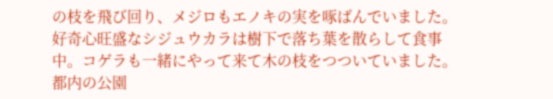の枝を飛び回り、メジロもエノキの実を啄ばんでいました。好奇心旺盛なシジュウカラは樹下で落ち葉を散らして食事中。コゲラも一緒にやって来て木の枝をつついていました。都内の公園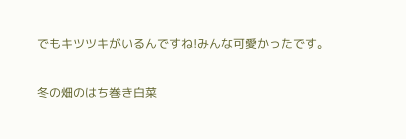でもキツツキがいるんですね!みんな可愛かったです。

冬の畑のはち巻き白菜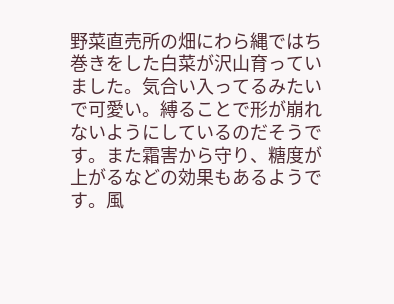野菜直売所の畑にわら縄ではち巻きをした白菜が沢山育っていました。気合い入ってるみたいで可愛い。縛ることで形が崩れないようにしているのだそうです。また霜害から守り、糖度が上がるなどの効果もあるようです。風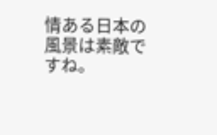情ある日本の風景は素敵ですね。